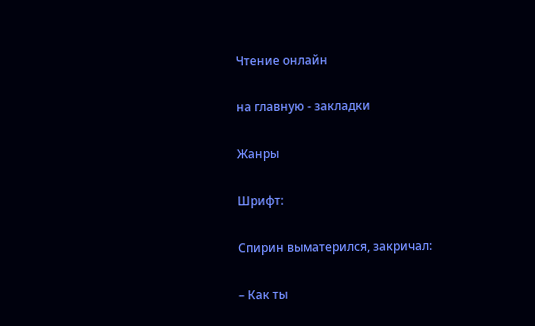Чтение онлайн

на главную - закладки

Жанры

Шрифт:

Спирин выматерился, закричал:

– Как ты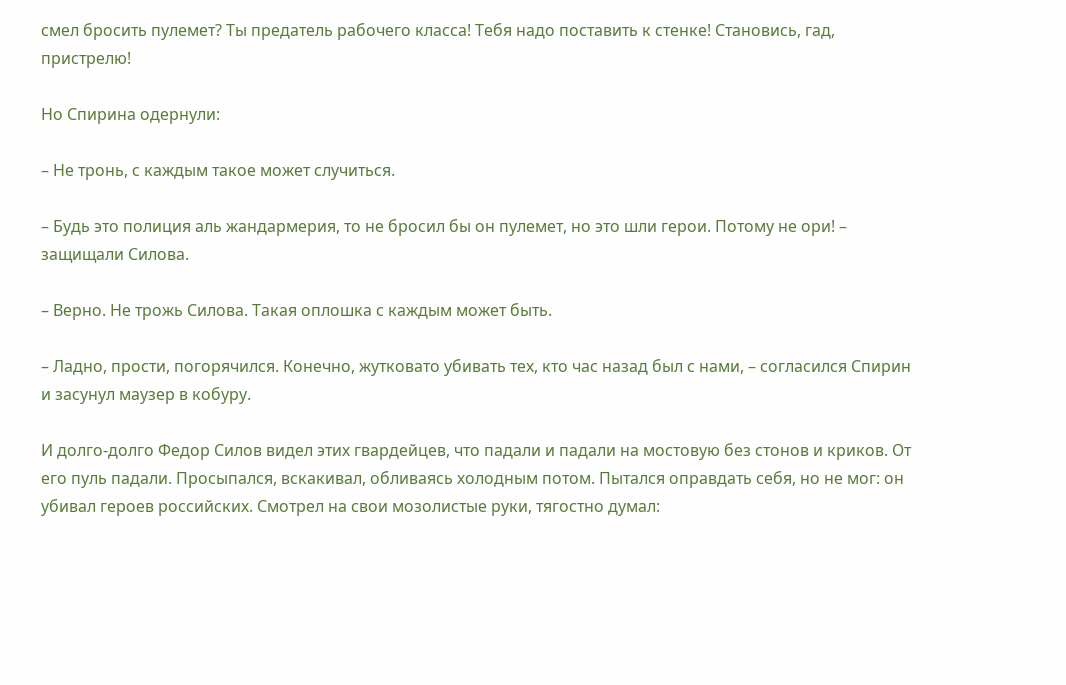смел бросить пулемет? Ты предатель рабочего класса! Тебя надо поставить к стенке! Становись, гад, пристрелю!

Но Спирина одернули:

– Не тронь, с каждым такое может случиться.

– Будь это полиция аль жандармерия, то не бросил бы он пулемет, но это шли герои. Потому не ори! – защищали Силова.

– Верно. Не трожь Силова. Такая оплошка с каждым может быть.

– Ладно, прости, погорячился. Конечно, жутковато убивать тех, кто час назад был с нами, – согласился Спирин и засунул маузер в кобуру.

И долго-долго Федор Силов видел этих гвардейцев, что падали и падали на мостовую без стонов и криков. От его пуль падали. Просыпался, вскакивал, обливаясь холодным потом. Пытался оправдать себя, но не мог: он убивал героев российских. Смотрел на свои мозолистые руки, тягостно думал: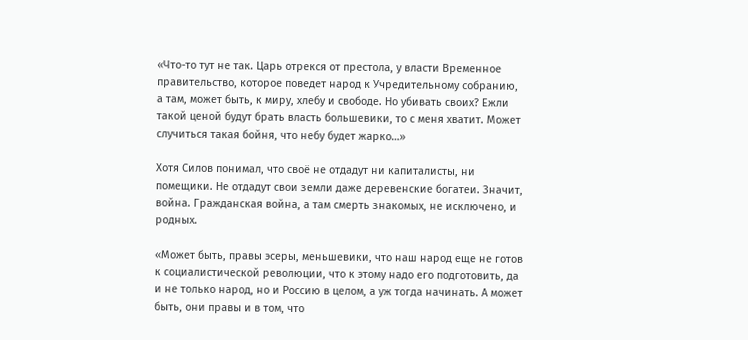«Что-то тут не так. Царь отрекся от престола, у власти Временное правительство, которое поведет народ к Учредительному собранию, а там, может быть, к миру, хлебу и свободе. Но убивать своих? Ежли такой ценой будут брать власть большевики, то с меня хватит. Может случиться такая бойня, что небу будет жарко…»

Хотя Силов понимал, что своё не отдадут ни капиталисты, ни помещики. Не отдадут свои земли даже деревенские богатеи. Значит, война. Гражданская война, а там смерть знакомых, не исключено, и родных.

«Может быть, правы эсеры, меньшевики, что наш народ еще не готов к социалистической революции, что к этому надо его подготовить, да и не только народ, но и Россию в целом, а уж тогда начинать. А может быть, они правы и в том, что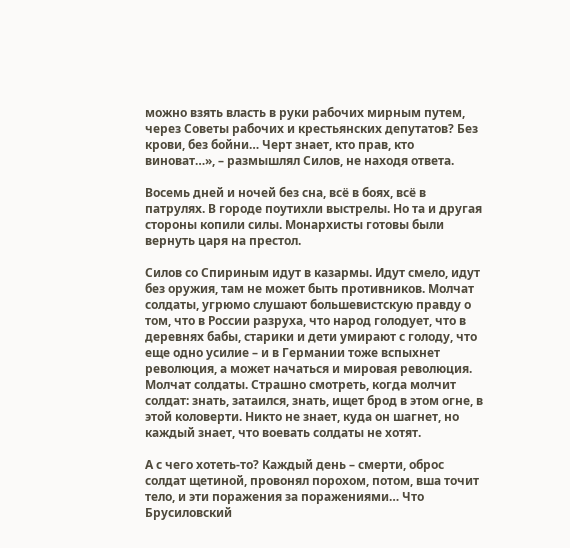можно взять власть в руки рабочих мирным путем, через Советы рабочих и крестьянских депутатов? Без крови, без бойни… Черт знает, кто прав, кто виноват…», – размышлял Силов, не находя ответа.

Восемь дней и ночей без сна, всё в боях, всё в патрулях. В городе поутихли выстрелы. Но та и другая стороны копили силы. Монархисты готовы были вернуть царя на престол.

Силов со Спириным идут в казармы. Идут смело, идут без оружия, там не может быть противников. Молчат солдаты, угрюмо слушают большевистскую правду о том, что в России разруха, что народ голодует, что в деревнях бабы, старики и дети умирают с голоду, что еще одно усилие – и в Германии тоже вспыхнет революция, а может начаться и мировая революция. Молчат солдаты. Страшно смотреть, когда молчит солдат: знать, затаился, знать, ищет брод в этом огне, в этой коловерти. Никто не знает, куда он шагнет, но каждый знает, что воевать солдаты не хотят.

А с чего хотеть-то? Каждый день – смерти, оброс солдат щетиной, провонял порохом, потом, вша точит тело, и эти поражения за поражениями… Что Брусиловский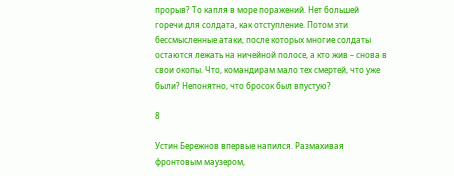прорыв? То капля в море поражений. Нет большей горечи для солдата, как отступление. Потом эти бессмысленные атаки, после которых многие солдаты остаются лежать на ничейной полосе, а кто жив – снова в свои окопы. Что, командирам мало тех смертей, что уже были? Непонятно, что бросок был впустую?

8

Устин Бережнов впервые напился. Размахивая фронтовым маузером,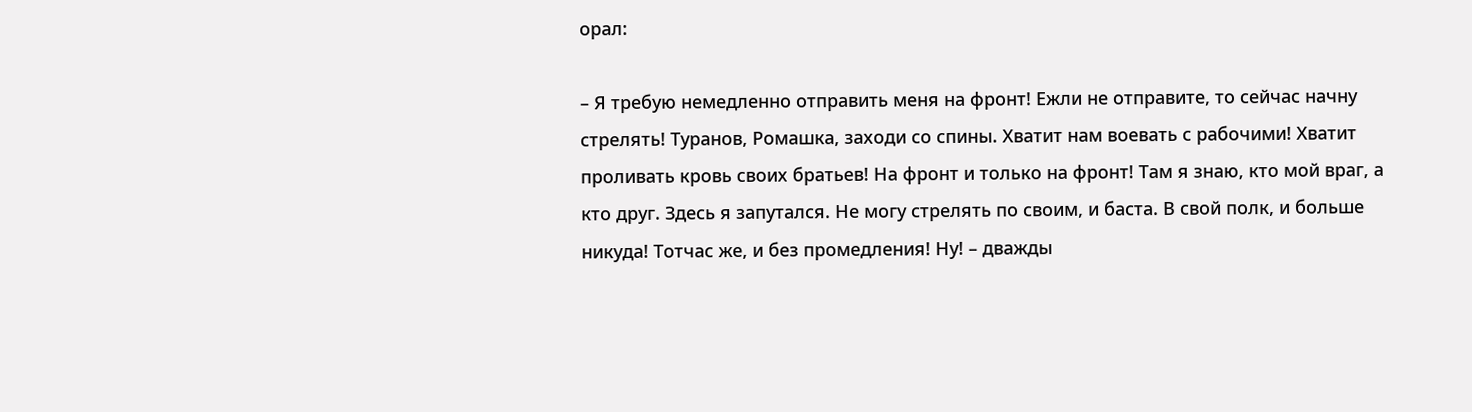орал:

– Я требую немедленно отправить меня на фронт! Ежли не отправите, то сейчас начну стрелять! Туранов, Ромашка, заходи со спины. Хватит нам воевать с рабочими! Хватит проливать кровь своих братьев! На фронт и только на фронт! Там я знаю, кто мой враг, а кто друг. Здесь я запутался. Не могу стрелять по своим, и баста. В свой полк, и больше никуда! Тотчас же, и без промедления! Ну! – дважды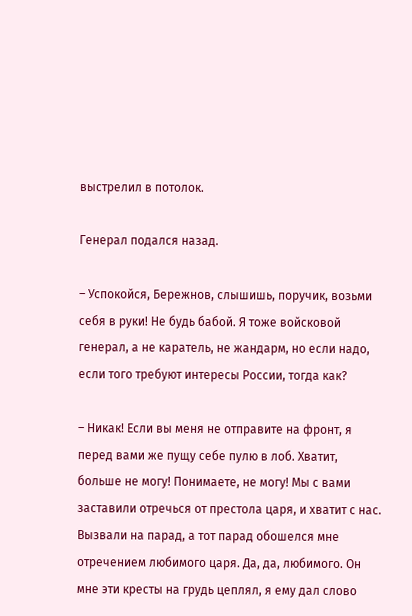выстрелил в потолок.

Генерал подался назад.

– Успокойся, Бережнов, слышишь, поручик, возьми себя в руки! Не будь бабой. Я тоже войсковой генерал, а не каратель, не жандарм, но если надо, если того требуют интересы России, тогда как?

– Никак! Если вы меня не отправите на фронт, я перед вами же пущу себе пулю в лоб. Хватит, больше не могу! Понимаете, не могу! Мы с вами заставили отречься от престола царя, и хватит с нас. Вызвали на парад, а тот парад обошелся мне отречением любимого царя. Да, да, любимого. Он мне эти кресты на грудь цеплял, я ему дал слово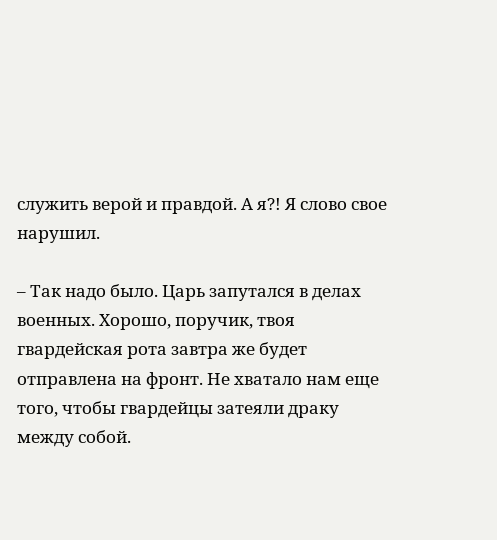служить верой и правдой. А я?! Я слово свое нарушил.

– Так надо было. Царь запутался в делах военных. Хорошо, поручик, твоя гвардейская рота завтра же будет отправлена на фронт. Не хватало нам еще того, чтобы гвардейцы затеяли драку между собой.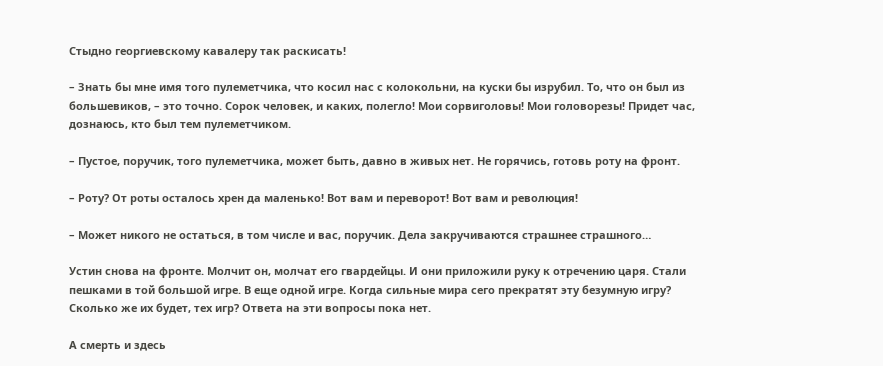Стыдно георгиевскому кавалеру так раскисать!

– Знать бы мне имя того пулеметчика, что косил нас с колокольни, на куски бы изрубил. То, что он был из большевиков, – это точно. Сорок человек, и каких, полегло! Мои сорвиголовы! Мои головорезы! Придет час, дознаюсь, кто был тем пулеметчиком.

– Пустое, поручик, того пулеметчика, может быть, давно в живых нет. Не горячись, готовь роту на фронт.

– Роту? От роты осталось хрен да маленько! Вот вам и переворот! Вот вам и революция!

– Может никого не остаться, в том числе и вас, поручик. Дела закручиваются страшнее страшного…

Устин снова на фронте. Молчит он, молчат его гвардейцы. И они приложили руку к отречению царя. Стали пешками в той большой игре. В еще одной игре. Когда сильные мира сего прекратят эту безумную игру? Сколько же их будет, тех игр? Ответа на эти вопросы пока нет.

А смерть и здесь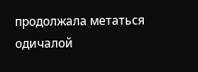продолжала метаться одичалой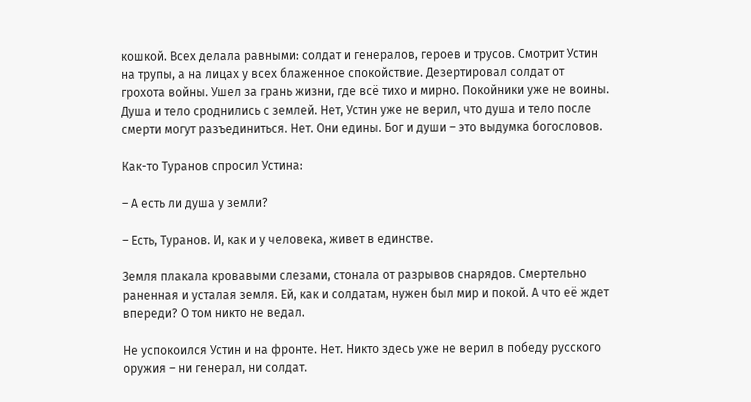кошкой. Всех делала равными: солдат и генералов, героев и трусов. Смотрит Устин на трупы, а на лицах у всех блаженное спокойствие. Дезертировал солдат от грохота войны. Ушел за грань жизни, где всё тихо и мирно. Покойники уже не воины. Душа и тело сроднились с землей. Нет, Устин уже не верил, что душа и тело после смерти могут разъединиться. Нет. Они едины. Бог и души – это выдумка богословов.

Как-то Туранов спросил Устина:

– А есть ли душа у земли?

– Есть, Туранов. И, как и у человека, живет в единстве.

Земля плакала кровавыми слезами, стонала от разрывов снарядов. Смертельно раненная и усталая земля. Ей, как и солдатам, нужен был мир и покой. А что её ждет впереди? О том никто не ведал.

Не успокоился Устин и на фронте. Нет. Никто здесь уже не верил в победу русского оружия – ни генерал, ни солдат.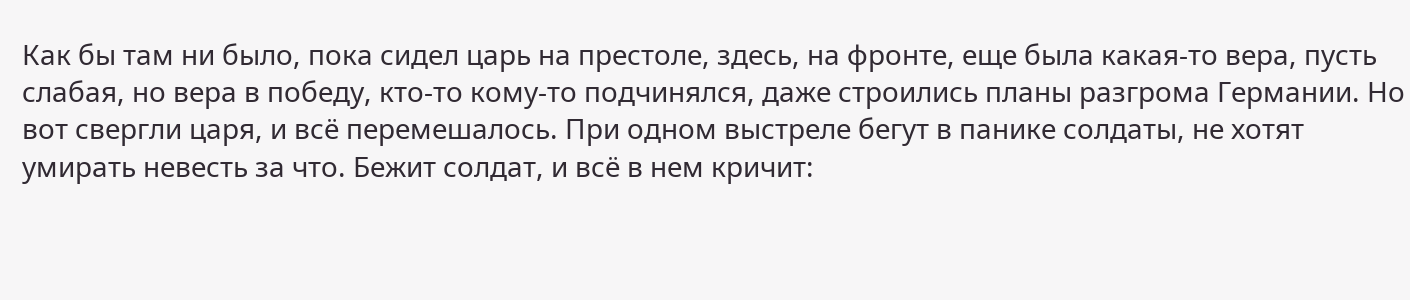Как бы там ни было, пока сидел царь на престоле, здесь, на фронте, еще была какая-то вера, пусть слабая, но вера в победу, кто-то кому-то подчинялся, даже строились планы разгрома Германии. Но вот свергли царя, и всё перемешалось. При одном выстреле бегут в панике солдаты, не хотят умирать невесть за что. Бежит солдат, и всё в нем кричит: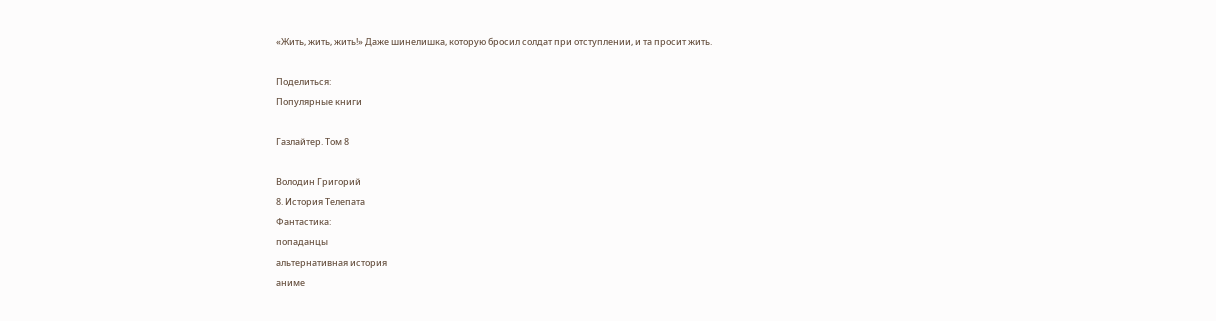«Жить, жить, жить!» Даже шинелишка, которую бросил солдат при отступлении, и та просит жить.

Поделиться:
Популярные книги

Газлайтер. Том 8

Володин Григорий
8. История Телепата
Фантастика:
попаданцы
альтернативная история
аниме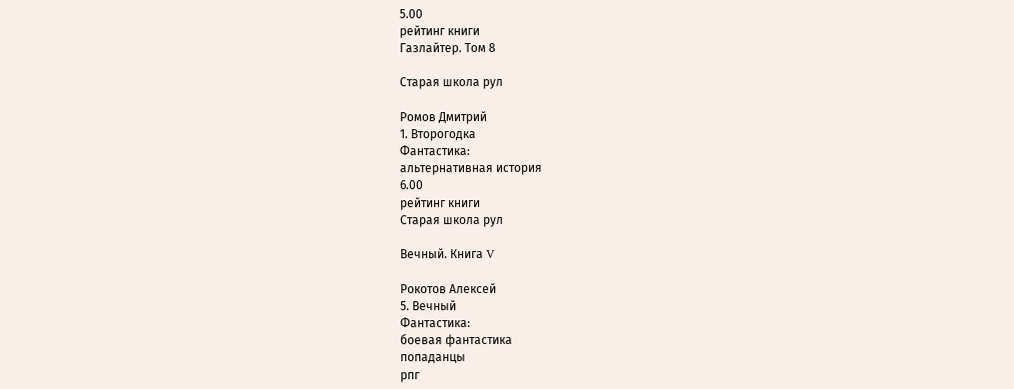5.00
рейтинг книги
Газлайтер. Том 8

Старая школа рул

Ромов Дмитрий
1. Второгодка
Фантастика:
альтернативная история
6.00
рейтинг книги
Старая школа рул

Вечный. Книга V

Рокотов Алексей
5. Вечный
Фантастика:
боевая фантастика
попаданцы
рпг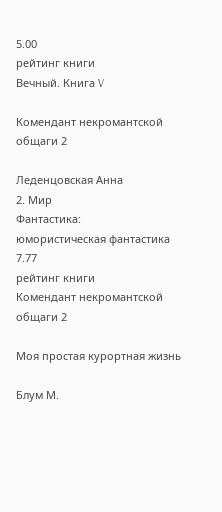5.00
рейтинг книги
Вечный. Книга V

Комендант некромантской общаги 2

Леденцовская Анна
2. Мир
Фантастика:
юмористическая фантастика
7.77
рейтинг книги
Комендант некромантской общаги 2

Моя простая курортная жизнь

Блум М.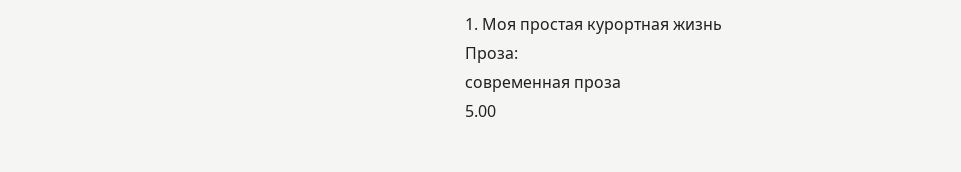1. Моя простая курортная жизнь
Проза:
современная проза
5.00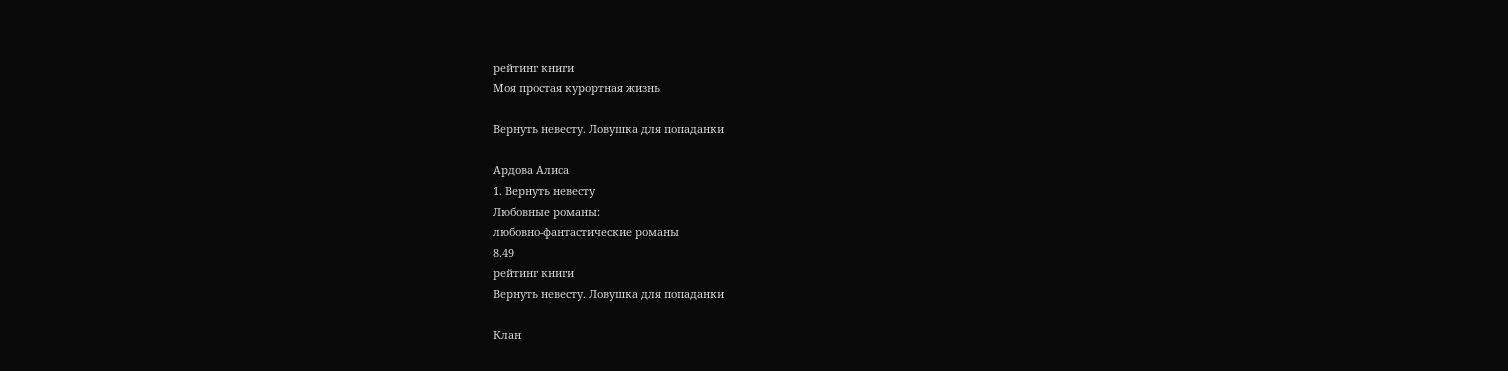рейтинг книги
Моя простая курортная жизнь

Вернуть невесту. Ловушка для попаданки

Ардова Алиса
1. Вернуть невесту
Любовные романы:
любовно-фантастические романы
8.49
рейтинг книги
Вернуть невесту. Ловушка для попаданки

Клан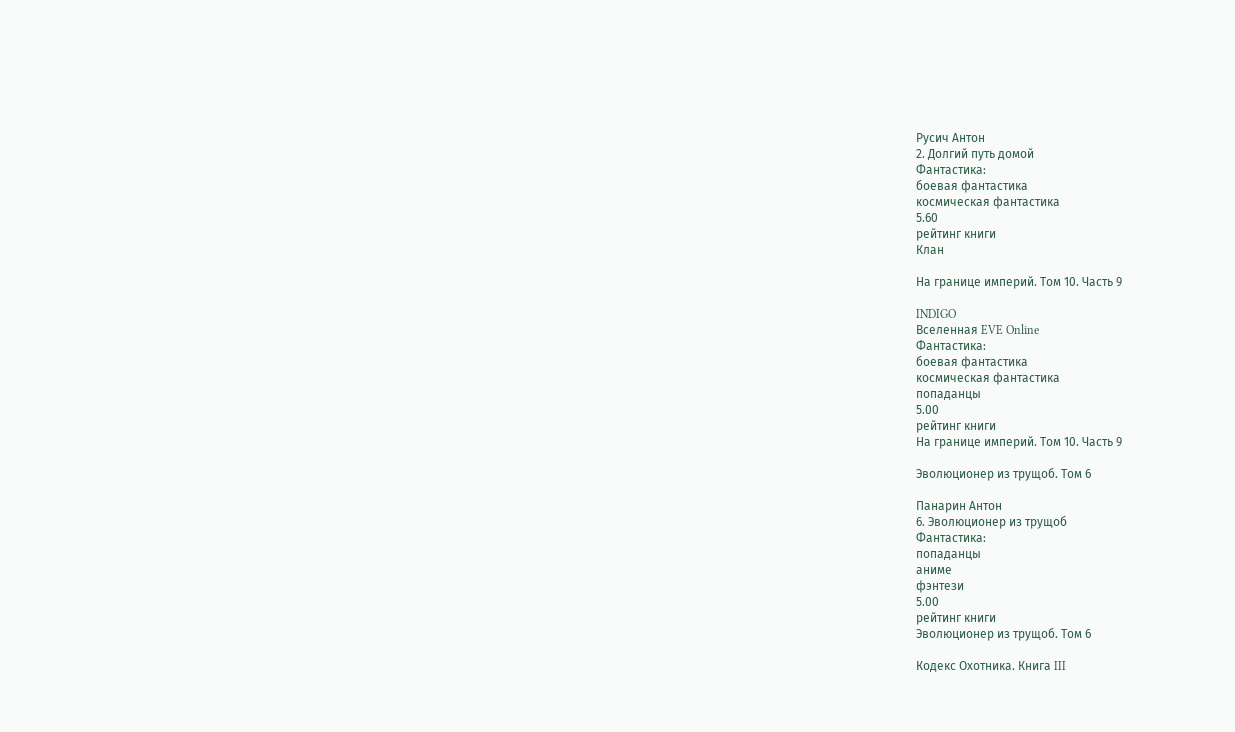Русич Антон
2. Долгий путь домой
Фантастика:
боевая фантастика
космическая фантастика
5.60
рейтинг книги
Клан

На границе империй. Том 10. Часть 9

INDIGO
Вселенная EVE Online
Фантастика:
боевая фантастика
космическая фантастика
попаданцы
5.00
рейтинг книги
На границе империй. Том 10. Часть 9

Эволюционер из трущоб. Том 6

Панарин Антон
6. Эволюционер из трущоб
Фантастика:
попаданцы
аниме
фэнтези
5.00
рейтинг книги
Эволюционер из трущоб. Том 6

Кодекс Охотника. Книга III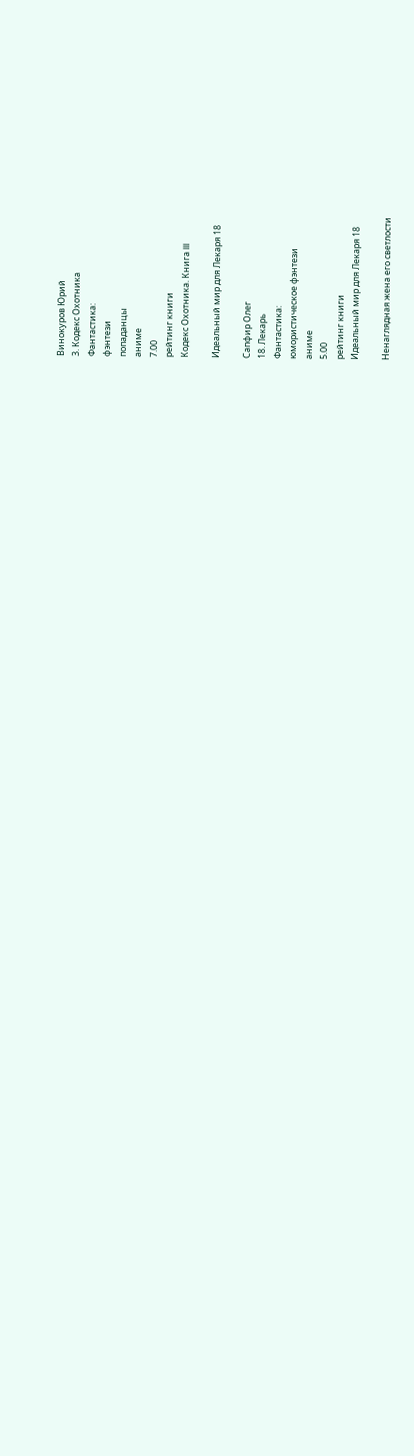Винокуров Юрий
3. Кодекс Охотника
Фантастика:
фэнтези
попаданцы
аниме
7.00
рейтинг книги
Кодекс Охотника. Книга III

Идеальный мир для Лекаря 18

Сапфир Олег
18. Лекарь
Фантастика:
юмористическое фэнтези
аниме
5.00
рейтинг книги
Идеальный мир для Лекаря 18

Ненаглядная жена его светлости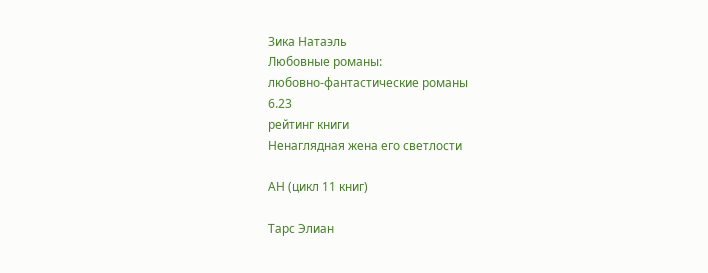Зика Натаэль
Любовные романы:
любовно-фантастические романы
6.23
рейтинг книги
Ненаглядная жена его светлости

АН (цикл 11 книг)

Тарс Элиан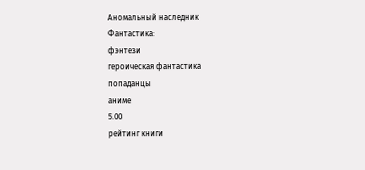Аномальный наследник
Фантастика:
фэнтези
героическая фантастика
попаданцы
аниме
5.00
рейтинг книги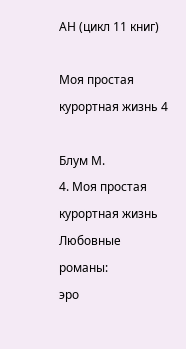АН (цикл 11 книг)

Моя простая курортная жизнь 4

Блум М.
4. Моя простая курортная жизнь
Любовные романы:
эро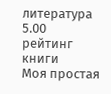литература
5.00
рейтинг книги
Моя простая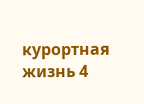курортная жизнь 4